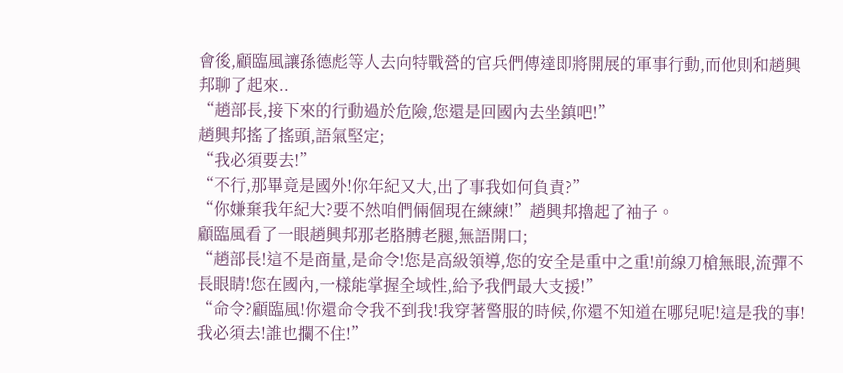會後,顧臨風讓孫德彪等人去向特戰營的官兵們傳達即將開展的軍事行動,而他則和趙興邦聊了起來..
“趙部長,接下來的行動過於危險,您還是回國內去坐鎮吧!”
趙興邦搖了搖頭,語氣堅定;
“我必須要去!”
“不行,那畢竟是國外!你年紀又大,出了事我如何負責?”
“你嫌棄我年紀大?要不然咱們倆個現在練練!”趙興邦擼起了袖子。
顧臨風看了一眼趙興邦那老胳膊老腿,無語開口;
“趙部長!這不是商量,是命令!您是高級領導,您的安全是重中之重!前線刀槍無眼,流彈不長眼睛!您在國內,一樣能掌握全域性,給予我們最大支援!”
“命令?顧臨風!你還命令我不到我!我穿著警服的時候,你還不知道在哪兒呢!這是我的事!我必須去!誰也攔不住!”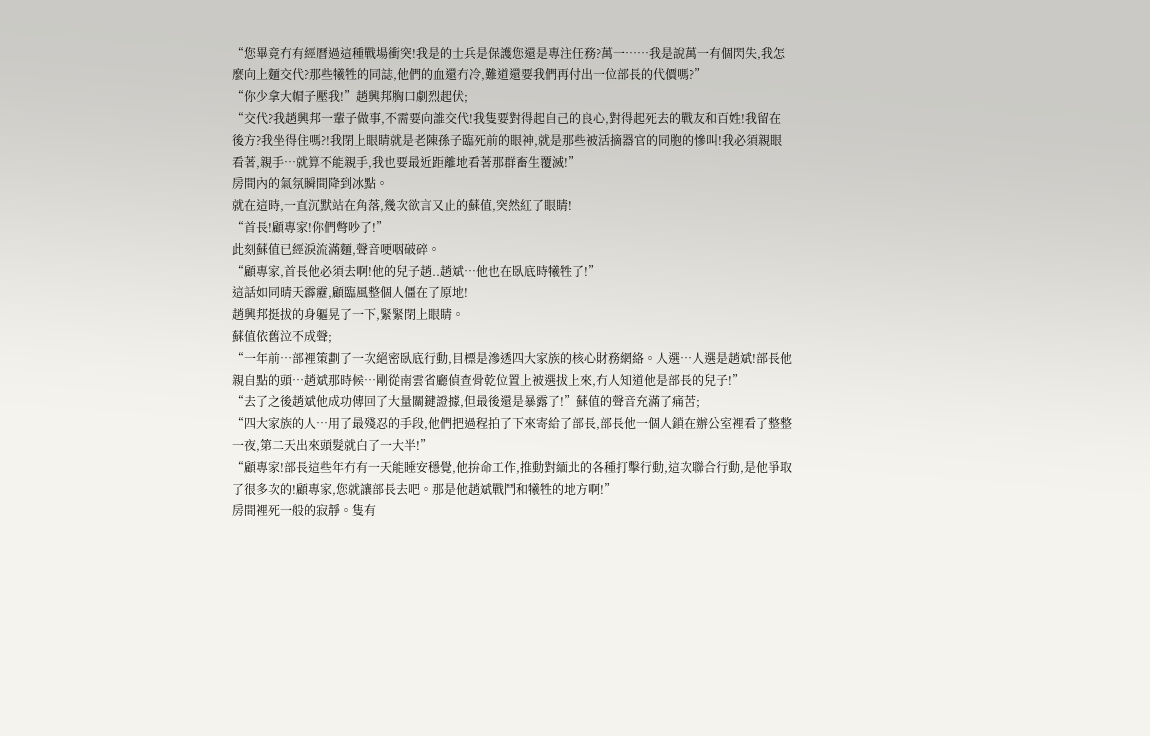“您畢竟冇有經曆過這種戰場衝突!我是的士兵是保護您還是專注任務?萬一……我是說萬一有個閃失,我怎麼向上麵交代?那些犧牲的同誌,他們的血還冇冷,難道還要我們再付出一位部長的代價嗎?”
“你少拿大帽子壓我!”趙興邦胸口劇烈起伏;
“交代?我趙興邦一輩子做事,不需要向誰交代!我隻要對得起自己的良心,對得起死去的戰友和百姓!我留在後方?我坐得住嗎?!我閉上眼睛就是老陳孫子臨死前的眼神,就是那些被活摘器官的同胞的慘叫!我必須親眼看著,親手…就算不能親手,我也要最近距離地看著那群畜生覆滅!”
房間內的氣氛瞬間降到冰點。
就在這時,一直沉默站在角落,幾次欲言又止的蘇值,突然紅了眼睛!
“首長!顧專家!你們彆吵了!”
此刻蘇值已經淚流滿麵,聲音哽咽破碎。
“顧專家,首長他必須去啊!他的兒子趙..趙斌…他也在臥底時犧牲了!”
這話如同晴天霹靂,顧臨風整個人僵在了原地!
趙興邦挺拔的身軀晃了一下,緊緊閉上眼睛。
蘇值依舊泣不成聲;
“一年前…部裡策劃了一次絕密臥底行動,目標是滲透四大家族的核心財務網絡。人選…人選是趙斌!部長他親自點的頭…趙斌那時候…剛從南雲省廳偵查骨乾位置上被選拔上來,冇人知道他是部長的兒子!”
“去了之後趙斌他成功傳回了大量關鍵證據,但最後還是暴露了!”蘇值的聲音充滿了痛苦;
“四大家族的人…用了最殘忍的手段,他們把過程拍了下來寄給了部長,部長他一個人鎖在辦公室裡看了整整一夜,第二天出來頭髮就白了一大半!”
“顧專家!部長這些年冇有一天能睡安穩覺,他拚命工作,推動對緬北的各種打擊行動,這次聯合行動,是他爭取了很多次的!顧專家,您就讓部長去吧。那是他趙斌戰鬥和犧牲的地方啊!”
房間裡死一般的寂靜。隻有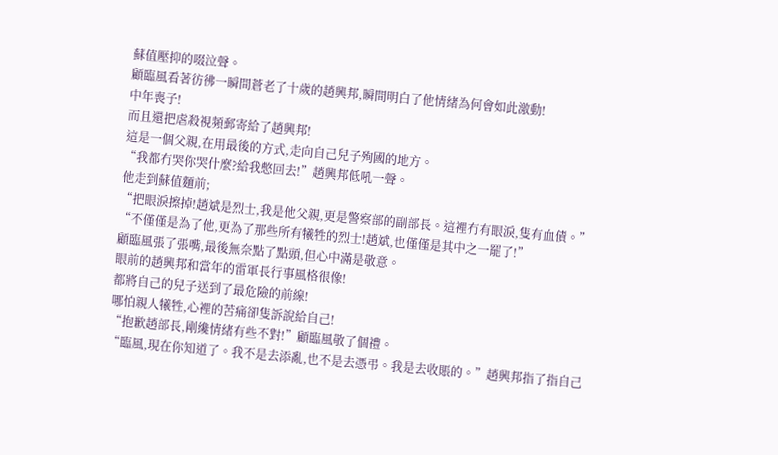蘇值壓抑的啜泣聲。
顧臨風看著彷彿一瞬間蒼老了十歲的趙興邦,瞬間明白了他情緒為何會如此激動!
中年喪子!
而且還把虐殺視頻郵寄給了趙興邦!
這是一個父親,在用最後的方式,走向自己兒子殉國的地方。
“我都冇哭你哭什麼?給我憋回去!”趙興邦低吼一聲。
他走到蘇值麵前;
“把眼淚擦掉!趙斌是烈士,我是他父親,更是警察部的副部長。這裡冇有眼淚,隻有血債。”
“不僅僅是為了他,更為了那些所有犧牲的烈士!趙斌,也僅僅是其中之一罷了!”
顧臨風張了張嘴,最後無奈點了點頭,但心中滿是敬意。
眼前的趙興邦和當年的雷軍長行事風格很像!
都將自己的兒子送到了最危險的前線!
哪怕親人犧牲,心裡的苦痛卻隻訴說給自己!
“抱歉趙部長,剛纔情緒有些不對!”顧臨風敬了個禮。
“臨風,現在你知道了。我不是去添亂,也不是去憑弔。我是去收賬的。”趙興邦指了指自己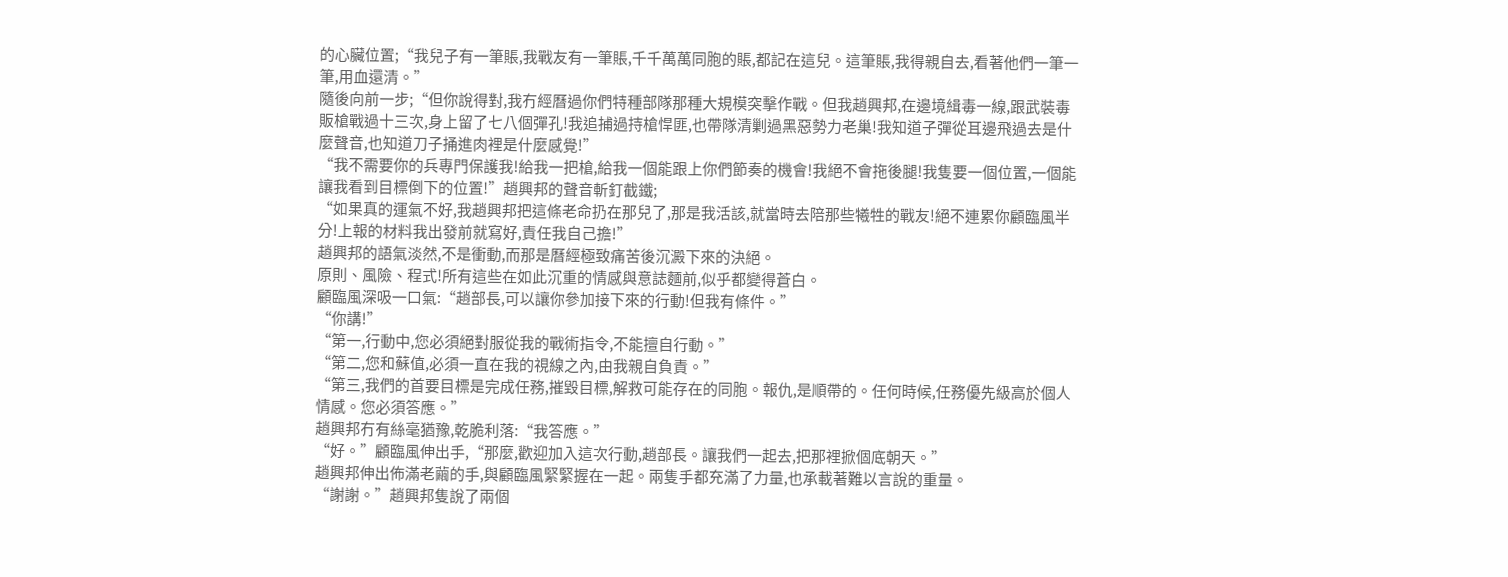的心臟位置;“我兒子有一筆賬,我戰友有一筆賬,千千萬萬同胞的賬,都記在這兒。這筆賬,我得親自去,看著他們一筆一筆,用血還清。”
隨後向前一步;“但你說得對,我冇經曆過你們特種部隊那種大規模突擊作戰。但我趙興邦,在邊境緝毒一線,跟武裝毒販槍戰過十三次,身上留了七八個彈孔!我追捕過持槍悍匪,也帶隊清剿過黑惡勢力老巢!我知道子彈從耳邊飛過去是什麼聲音,也知道刀子捅進肉裡是什麼感覺!”
“我不需要你的兵專門保護我!給我一把槍,給我一個能跟上你們節奏的機會!我絕不會拖後腿!我隻要一個位置,一個能讓我看到目標倒下的位置!”趙興邦的聲音斬釘截鐵;
“如果真的運氣不好,我趙興邦把這條老命扔在那兒了,那是我活該,就當時去陪那些犧牲的戰友!絕不連累你顧臨風半分!上報的材料我出發前就寫好,責任我自己擔!”
趙興邦的語氣淡然,不是衝動,而那是曆經極致痛苦後沉澱下來的決絕。
原則、風險、程式!所有這些在如此沉重的情感與意誌麵前,似乎都變得蒼白。
顧臨風深吸一口氣:“趙部長,可以讓你參加接下來的行動!但我有條件。”
“你講!”
“第一,行動中,您必須絕對服從我的戰術指令,不能擅自行動。”
“第二,您和蘇值,必須一直在我的視線之內,由我親自負責。”
“第三,我們的首要目標是完成任務,摧毀目標,解救可能存在的同胞。報仇,是順帶的。任何時候,任務優先級高於個人情感。您必須答應。”
趙興邦冇有絲毫猶豫,乾脆利落:“我答應。”
“好。”顧臨風伸出手,“那麼,歡迎加入這次行動,趙部長。讓我們一起去,把那裡掀個底朝天。”
趙興邦伸出佈滿老繭的手,與顧臨風緊緊握在一起。兩隻手都充滿了力量,也承載著難以言說的重量。
“謝謝。”趙興邦隻說了兩個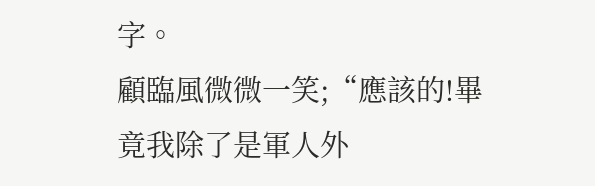字。
顧臨風微微一笑;“應該的!畢竟我除了是軍人外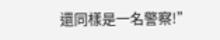還同樣是一名警察!”